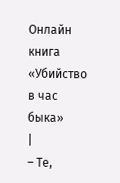Онлайн книга «Убийство в час быка»
|
– Те,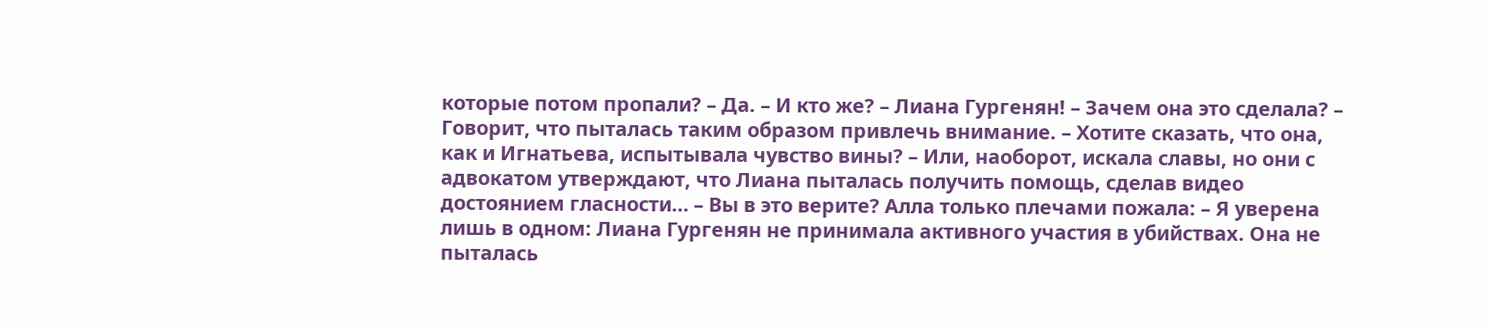которые потом пропали? – Да. – И кто же? – Лиана Гургенян! – Зачем она это сделала? – Говорит, что пыталась таким образом привлечь внимание. – Хотите сказать, что она, как и Игнатьева, испытывала чувство вины? – Или, наоборот, искала славы, но они с адвокатом утверждают, что Лиана пыталась получить помощь, сделав видео достоянием гласности… – Вы в это верите? Алла только плечами пожала: – Я уверена лишь в одном: Лиана Гургенян не принимала активного участия в убийствах. Она не пыталась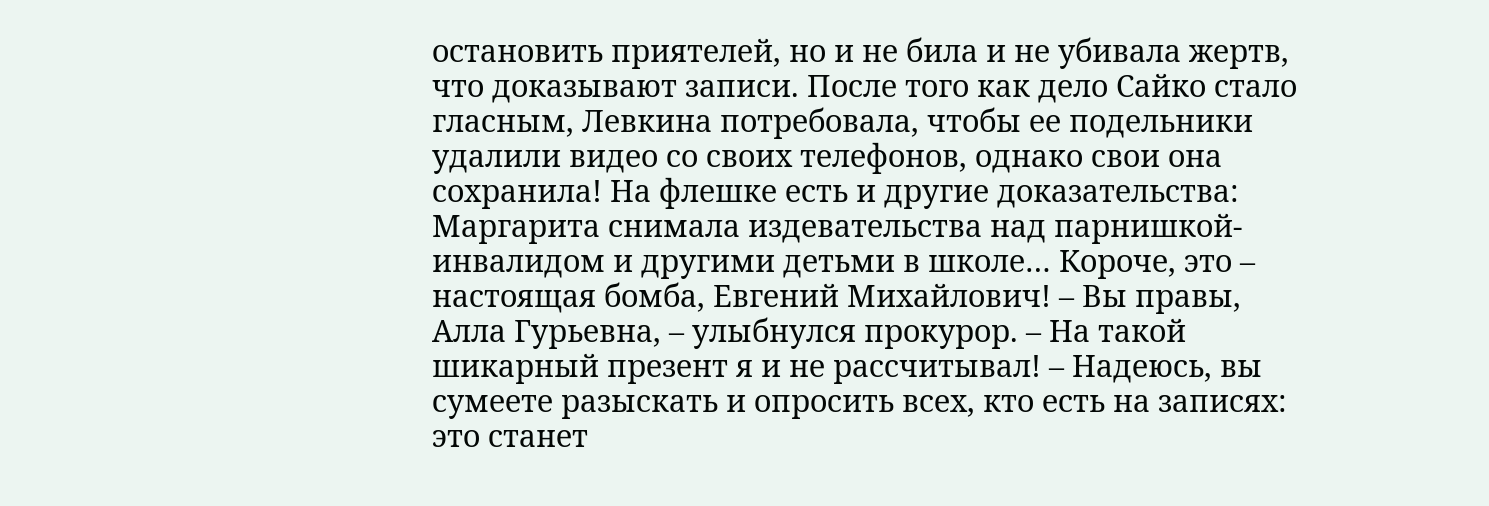остановить приятелей, но и не била и не убивала жертв, что доказывают записи. После того как дело Сайко стало гласным, Левкина потребовала, чтобы ее подельники удалили видео со своих телефонов, однако свои она сохранила! На флешке есть и другие доказательства: Маргарита снимала издевательства над парнишкой-инвалидом и другими детьми в школе… Короче, это – настоящая бомба, Евгений Михайлович! – Вы правы, Алла Гурьевна, – улыбнулся прокурор. – На такой шикарный презент я и не рассчитывал! – Надеюсь, вы сумеете разыскать и опросить всех, кто есть на записях: это станет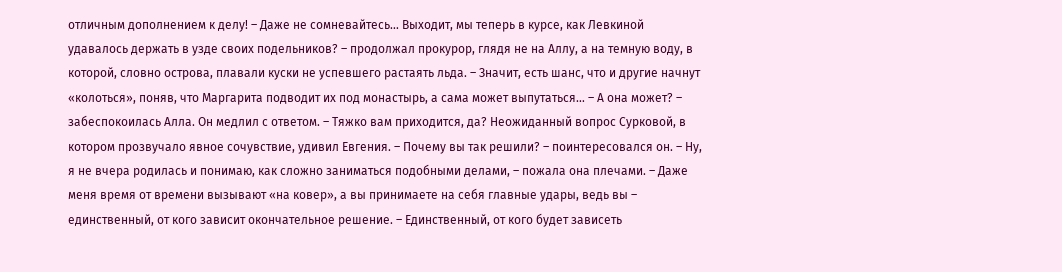отличным дополнением к делу! – Даже не сомневайтесь… Выходит, мы теперь в курсе, как Левкиной удавалось держать в узде своих подельников? – продолжал прокурор, глядя не на Аллу, а на темную воду, в которой, словно острова, плавали куски не успевшего растаять льда. – Значит, есть шанс, что и другие начнут «колоться», поняв, что Маргарита подводит их под монастырь, а сама может выпутаться… – А она может? – забеспокоилась Алла. Он медлил с ответом. – Тяжко вам приходится, да? Неожиданный вопрос Сурковой, в котором прозвучало явное сочувствие, удивил Евгения. – Почему вы так решили? – поинтересовался он. – Ну, я не вчера родилась и понимаю, как сложно заниматься подобными делами, – пожала она плечами. – Даже меня время от времени вызывают «на ковер», а вы принимаете на себя главные удары, ведь вы – единственный, от кого зависит окончательное решение. – Единственный, от кого будет зависеть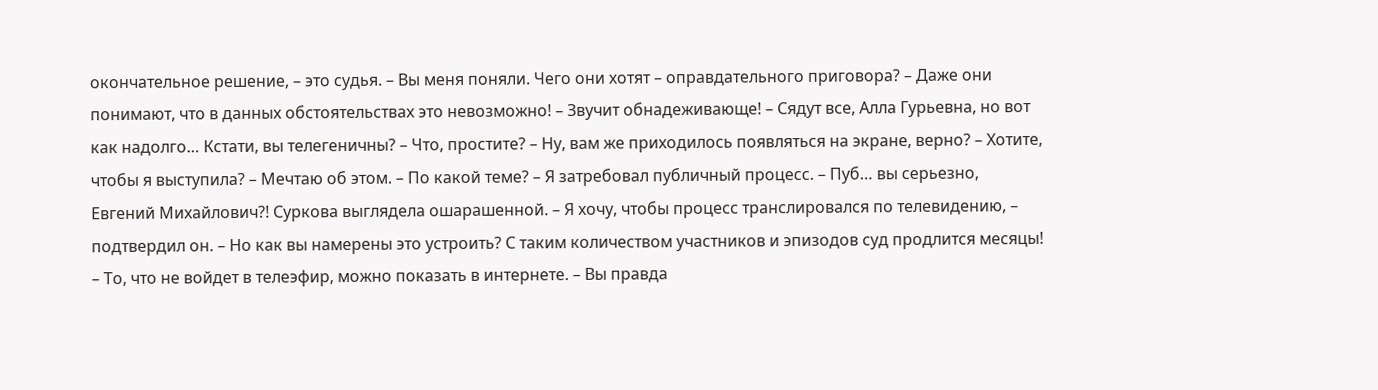окончательное решение, – это судья. – Вы меня поняли. Чего они хотят – оправдательного приговора? – Даже они понимают, что в данных обстоятельствах это невозможно! – Звучит обнадеживающе! – Сядут все, Алла Гурьевна, но вот как надолго… Кстати, вы телегеничны? – Что, простите? – Ну, вам же приходилось появляться на экране, верно? – Хотите, чтобы я выступила? – Мечтаю об этом. – По какой теме? – Я затребовал публичный процесс. – Пуб… вы серьезно, Евгений Михайлович?! Суркова выглядела ошарашенной. – Я хочу, чтобы процесс транслировался по телевидению, – подтвердил он. – Но как вы намерены это устроить? С таким количеством участников и эпизодов суд продлится месяцы! – То, что не войдет в телеэфир, можно показать в интернете. – Вы правда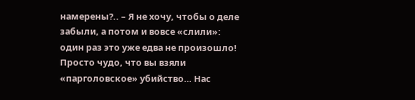намерены?.. – Я не хочу, чтобы о деле забыли, а потом и вовсе «слили»: один раз это уже едва не произошло! Просто чудо, что вы взяли «парголовское» убийство… Нас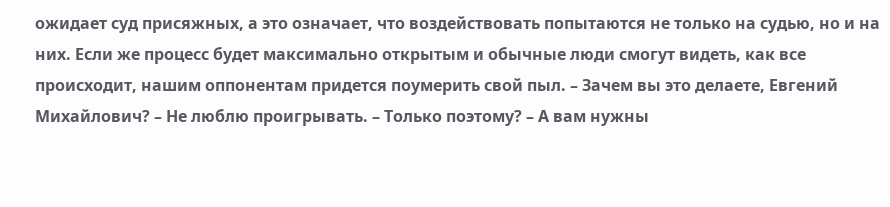ожидает суд присяжных, а это означает, что воздействовать попытаются не только на судью, но и на них. Если же процесс будет максимально открытым и обычные люди смогут видеть, как все происходит, нашим оппонентам придется поумерить свой пыл. – Зачем вы это делаете, Евгений Михайлович? – Не люблю проигрывать. – Только поэтому? – А вам нужны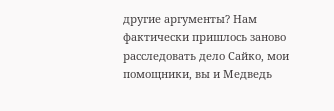другие аргументы? Нам фактически пришлось заново расследовать дело Сайко, мои помощники, вы и Медведь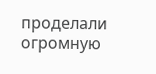проделали огромную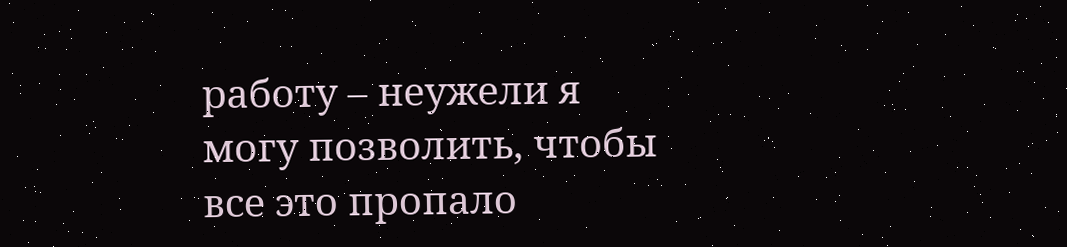работу – неужели я могу позволить, чтобы все это пропало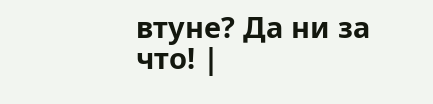втуне? Да ни за что! |